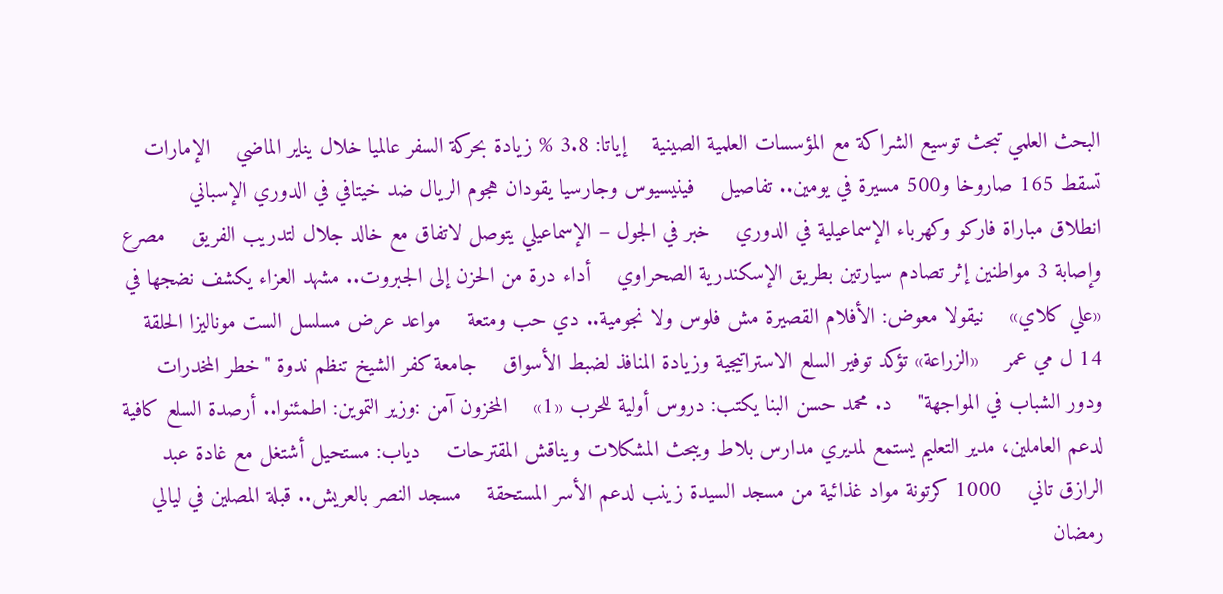البحث العلمي تبحث توسيع الشراكة مع المؤسسات العلمية الصينية    إياتا: 3.8 % زيادة بحركة السفر عالميا خلال يناير الماضي    الإمارات تسقط 165 صاروخا و500 مسيرة في يومين.. تفاصيل    فينيسيوس وجارسيا يقودان هجوم الريال ضد خيتافي في الدوري الإسباني    انطلاق مباراة فاركو وكهرباء الإسماعيلية في الدوري    خبر في الجول – الإسماعيلي يتوصل لاتفاق مع خالد جلال لتدريب الفريق    مصرع وإصابة 3 مواطنين إثر تصادم سيارتين بطريق الإسكندرية الصحراوي    أداء درة من الحزن إلى الجبروت.. مشهد العزاء يكشف نضجها في «علي كلاي»    نيقولا معوض: الأفلام القصيرة مش فلوس ولا نجومية.. دي حب ومتعة    مواعد عرض مسلسل الست موناليزا الحلقة 14 ل مي عمر    «الزراعة» تؤكد توفير السلع الاستراتيجية وزيادة المنافذ لضبط الأسواق    جامعة كفر الشيخ تنظم ندوة "خطر المخدرات ودور الشباب في المواجهة"    د. محمد حسن البنا يكتب: دروس أولية للحرب «1»    المخزون آمن :وزير التموين: اطمئنوا.. أرصدة السلع كافية    لدعم العاملين، مدير التعليم يستمع لمديري مدارس بلاط ويبحث المشكلات ويناقش المقترحات    دياب: مستحيل أشتغل مع غادة عبد الرازق تاني    1000 كرتونة مواد غذائية من مسجد السيدة زينب لدعم الأسر المستحقة    مسجد النصر بالعريش.. قبلة المصلين في ليالي رمضان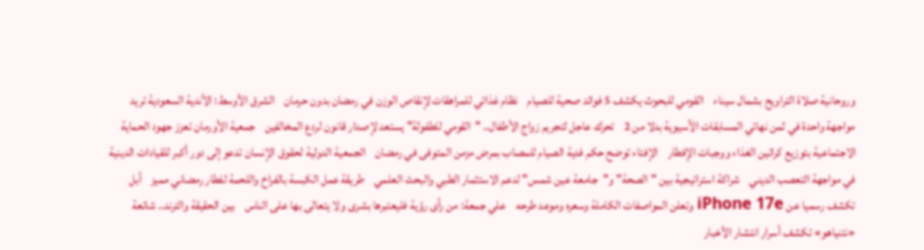وروحانية صلاة التراويح بشمال سيناء    القومي للبحوث يكشف 5 فوائد صحية للصيام    نظام غذائي للمراهقات لإنقاص الوزن في رمضان بدون حرمان    الشرق الأوسط: الأندية السعودية تريد مواجهة واحدة في ثمن نهائي المسابقات الآسيوية بدلا من 2    تحرك عاجل لتجريم زواج الأطفال.. "القومي للطفولة" يستعد لإصدار قانون لردع المخالفين    جمعية الأورمان تعزز جهود الحماية الاجتماعية بتوزيع كراتين الغذاء ووجبات الإفطار    الإفتاء توضح حكم فدية الصيام للمصاب بمرض مزمن المتوفى في رمضان    الجمعية الدولية لحقوق الإنسان تدعو إلى دور أكبر للقيادات الدينية في مواجهة التعصب الديني    شراكة استراتيجية بين "الصحة" و"جامعة عين شمس" لدعم الاستثمار الطبي والبحث العلمي    طريقة عمل الكبسة بالفراخ واللحمة لفطار رمضاني مميز    أبل تكشف رسميا عن iPhone 17e وتعلن المواصفات الكاملة وسعره وموعد طرحه    علي جمعة: من رأى رؤية فليعتبرها بشرى ولا يتعالى بها على الناس    بين الحقيقة والترند.. شائعة «نتنياهو» تكشف أسرار انتشار الأخبار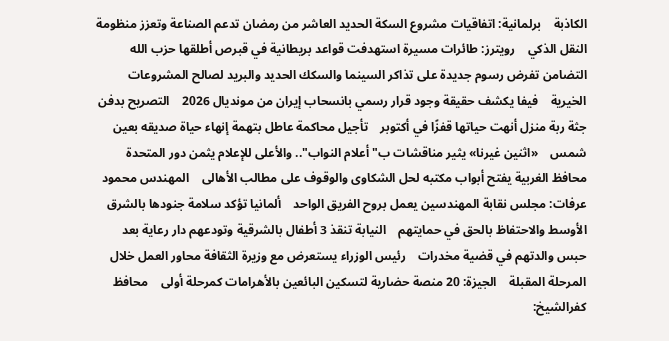الكاذبة    برلمانية: اتفاقيات مشروع السكة الحديد العاشر من رمضان تدعم الصناعة وتعزز منظومة النقل الذكي    رويترز: طائرات مسيرة استهدفت قواعد بريطانية في قبرص أطلقها حزب الله    التضامن تفرض رسوم جديدة على تذاكر السينما والسكك الحديد والبريد لصالح المشروعات الخيرية    فيفا يكشف حقيقة وجود قرار رسمي بانسحاب إيران من مونديال 2026    التصريح بدفن جثة ربة منزل أنهت حياتها قفزًا في أكتوبر    تأجيل محاكمة عاطل بتهمة إنهاء حياة صديقه بعين شمس    «اثنين غيرنا» يثير مناقشات ب"أعلام النواب".. والأعلى للإعلام يثمن دور المتحدة    محافظ الغربية يفتح أبواب مكتبه لحل الشكاوى والوقوف على مطالب الأهالى    المهندس محمود عرفات: مجلس نقابة المهندسين يعمل بروح الفريق الواحد    ألمانيا تؤكد سلامة جنودها بالشرق الأوسط والاحتفاظ بالحق في حمايتهم    النيابة تنقذ 3 أطفال بالشرقية وتودعهم دار رعاية بعد حبس والدتهم في قضية مخدرات    رئيس الوزراء يستعرض مع وزيرة الثقافة محاور العمل خلال المرحلة المقبلة    الجيزة: 20 منصة حضارية لتسكين البائعين بالأهرامات كمرحلة أولى    محافظ كفرالشيخ: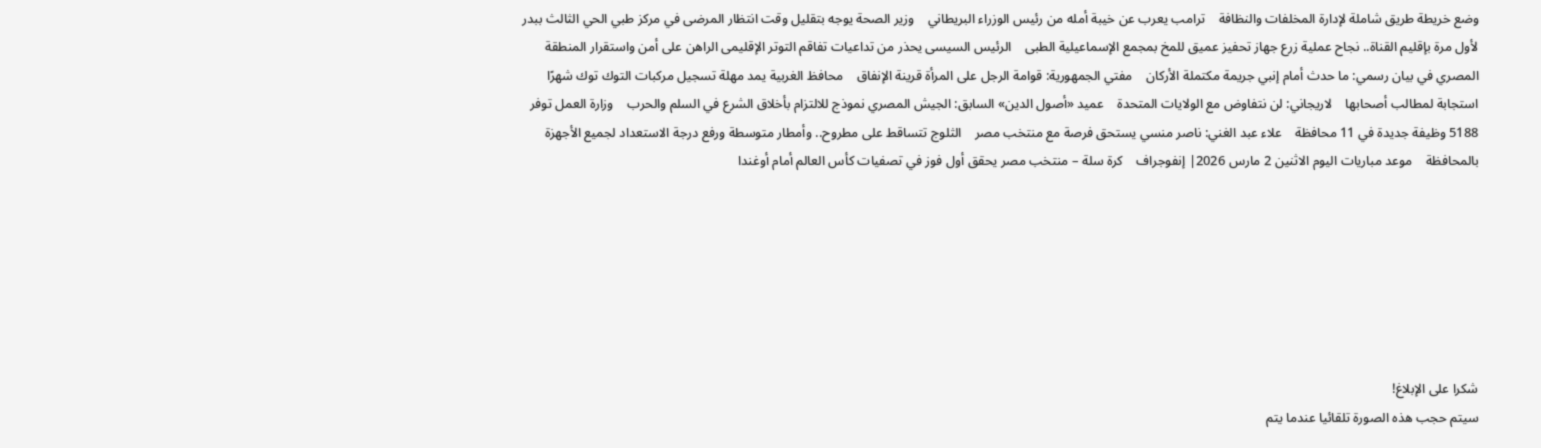وضع خريطة طريق شاملة لإدارة المخلفات والنظافة    ترامب يعرب عن خيبة أمله من رئيس الوزراء البريطاني    وزير الصحة يوجه بتقليل وقت انتظار المرضى في مركز طبي الحي الثالث ببدر    لأول مرة بإقليم القناة.. نجاح عملية زرع جهاز تحفيز عميق للمخ بمجمع الإسماعيلية الطبى    الرئيس السيسى يحذر من تداعيات تفاقم التوتر الإقليمى الراهن على أمن واستقرار المنطقة    المصري في بيان رسمي: ما حدث أمام إنبي جريمة مكتملة الأركان    مفتي الجمهورية: قوامة الرجل على المرأة قرينة الإنفاق    محافظ الغربية يمد مهلة تسجيل مركبات التوك توك شهرًا استجابة لمطالب أصحابها    لاريجاني: لن نتفاوض مع الولايات المتحدة    عميد «أصول الدين» السابق: الجيش المصري نموذج للالتزام بأخلاق الشرع في السلم والحرب    وزارة العمل توفر 5188 وظيفة جديدة في 11 محافظة    علاء عبد الغني: ناصر منسي يستحق فرصة مع منتخب مصر    الثلوج تتساقط على مطروح.. وأمطار متوسطة ورفع درجة الاستعداد لجميع الأجهزة بالمحافظة    موعد مباريات اليوم الاثنين 2 مارس 2026| إنفوجراف    كرة سلة – منتخب مصر يحقق أول فوز في تصفيات كأس العالم أمام أوغندا







شكرا على الإبلاغ!
سيتم حجب هذه الصورة تلقائيا عندما يتم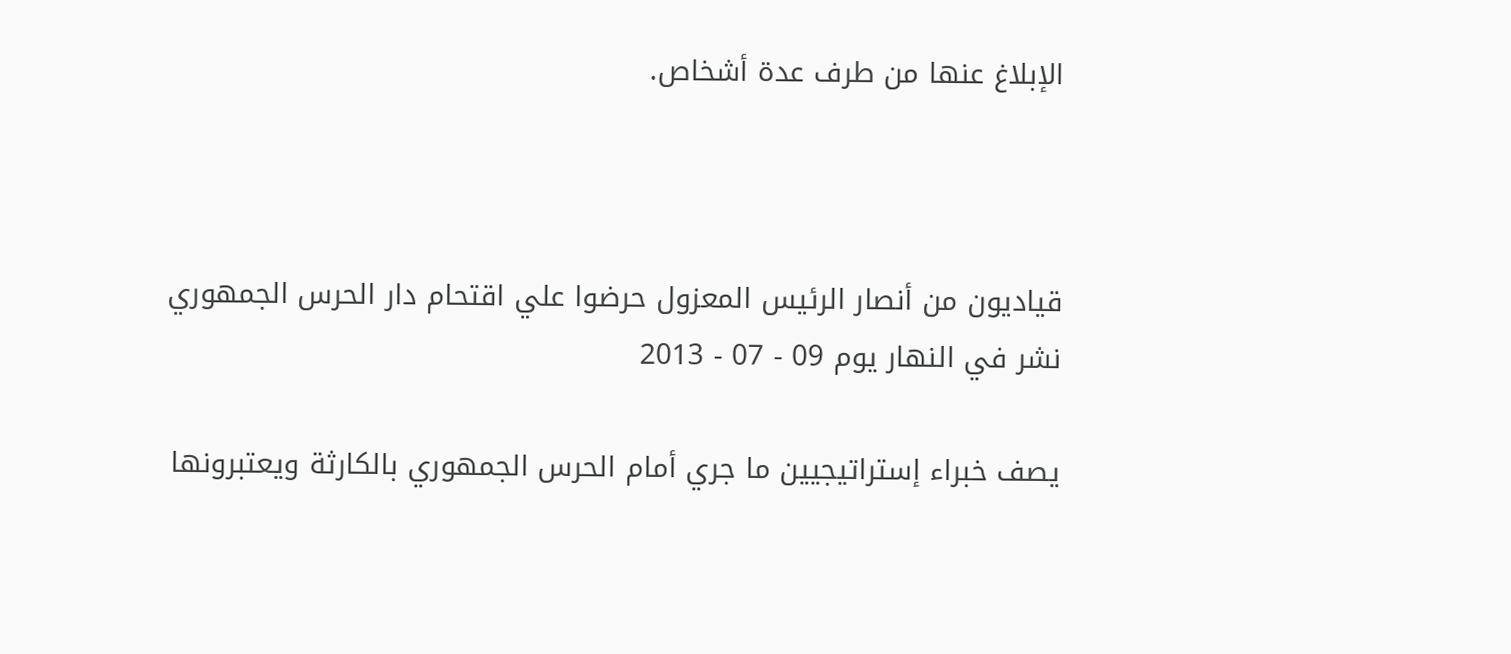الإبلاغ عنها من طرف عدة أشخاص.



قياديون من أنصار الرئيس المعزول حرضوا علي اقتحام دار الحرس الجمهوري
نشر في النهار يوم 09 - 07 - 2013

يصف خبراء إستراتيجيين ما جري أمام الحرس الجمهوري بالكارثة ويعتبرونها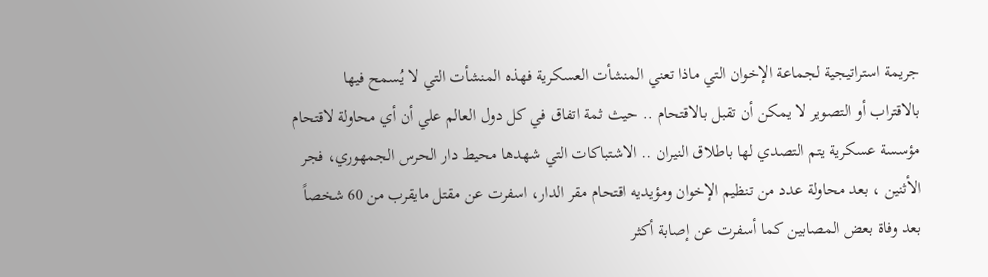جريمة استراتيجية لجماعة الإخوان التي ماذا تعني المنشأت العسكرية فهذه المنشأت التي لا يُسمح فيها بالاقتراب أو التصوير لا يمكن أن تقبل بالاقتحام .. حيث ثمة اتفاق في كل دول العالم علي أن أي محاولة لاقتحام مؤسسة عسكرية يتم التصدي لها باطلاق النيران .. الاشتباكات التي شهدها محيط دار الحرس الجمهوري، فجر الأثنين ، بعد محاولة عدد من تنظيم الإخوان ومؤيديه اقتحام مقر الدار، اسفرت عن مقتل مايقرب من 60 شخصاً بعد وفاة بعض المصابين كما أسفرت عن إصابة أكثر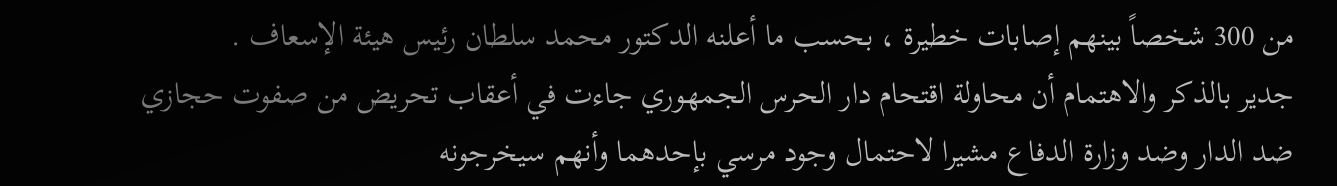من 300 شخصاً بينهم إصابات خطيرة ، بحسب ما أعلنه الدكتور محمد سلطان رئيس هيئة الإسعاف .
جدير بالذكر والاهتمام أن محاولة اقتحام دار الحرس الجمهوري جاءت في أعقاب تحريض من صفوت حجازي ضد الدار وضد وزارة الدفاع مشيرا لاحتمال وجود مرسي بإحدهما وأنهم سيخرجونه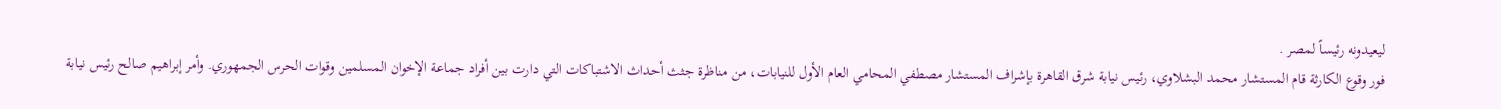ليعيدونه رئيساً لمصر .
فور وقوع الكارثة قام المستشار محمد البشلاوي، رئيس نيابة شرق القاهرة بإشراف المستشار مصطفي المحامي العام الأول للنيابات، من مناظرة جثث أحداث الاشتباكات التي دارت بين أفراد جماعة الإخوان المسلمين وقوات الحرس الجمهوري. وأمر إبراهيم صالح رئيس نيابة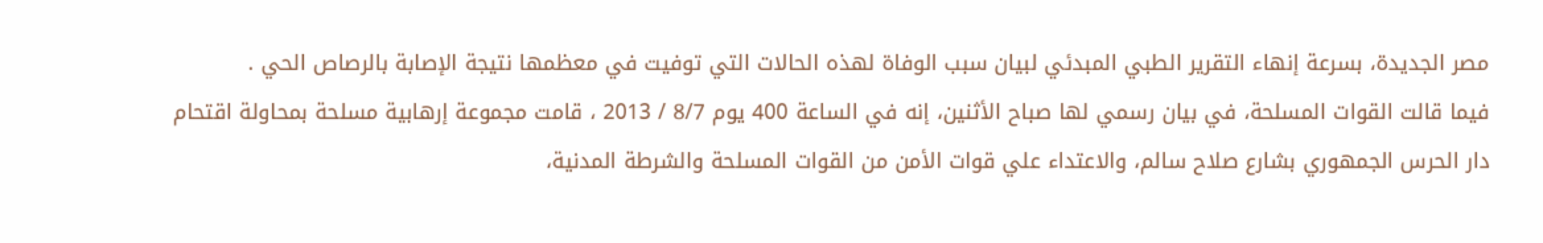مصر الجديدة، بسرعة إنهاء التقرير الطبي المبدئي لبيان سبب الوفاة لهذه الحالات التي توفيت في معظمها نتيجة الإصابة بالرصاص الحي .
فيما قالت القوات المسلحة، في بيان رسمي لها صباح الأثنين، إنه في الساعة 400 يوم 8/7 / 2013 ، قامت مجموعة إرهابية مسلحة بمحاولة اقتحام دار الحرس الجمهوري بشارع صلاح سالم، والاعتداء علي قوات الأمن من القوات المسلحة والشرطة المدنية،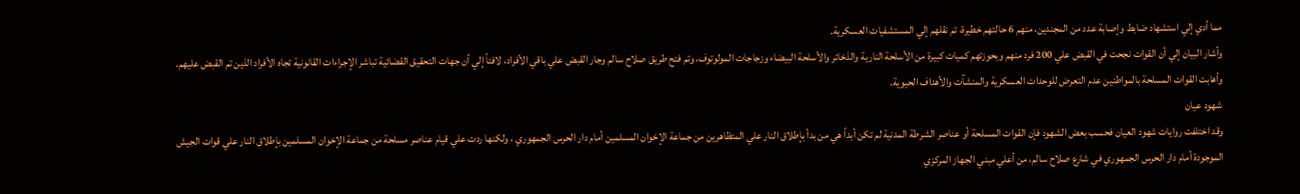مما أدي إلي استشهاد ضابط وإصابة عدد من المجندين، منهم 6 حالتهم خطيرة، تم نقلهم إلي المستشفيات العسكرية.
وأشار البيان إلي أن القوات نجحت في القبض علي 200 فرد منهم وبحوزتهم كميات كبيرة من الأسلحة النارية والذخائر والأسلحة البيضاء وزجاجات المولوتوف، وتم فتح طريق صلاح سالم وجار القبض علي باقي الأفراد، لافتاً إلي أن جهات التحقيق القضائية تباشر الإجراءات القانونية تجاه الأفراد الذين تم القبض عليهم.
وأهابت القوات المسلحة بالمواطنين عدم التعرض للوحدات العسكرية والمنشآت والأهداف الحيوية.
شهود عيان
وقد اختلفت روايات شهود العيان فحسب بعض الشهود فإن القوات المسلحة أو عناصر الشرطة المدنية لم تكن أبداً هي من بدأ بإطلاق النار علي المتظاهرين من جماعة الإخوان المسلمين أمام دار الحرس الجمهوري ، ولكنها ردت علي قيام عناصر مسلحة من جماعة الإخوان المسلمين بإطلاق النار علي قوات الجيش الموجودة أمام دار الحرس الجمهوري في شارع صلاح سالم، من أعلي مبني الجهاز المركزي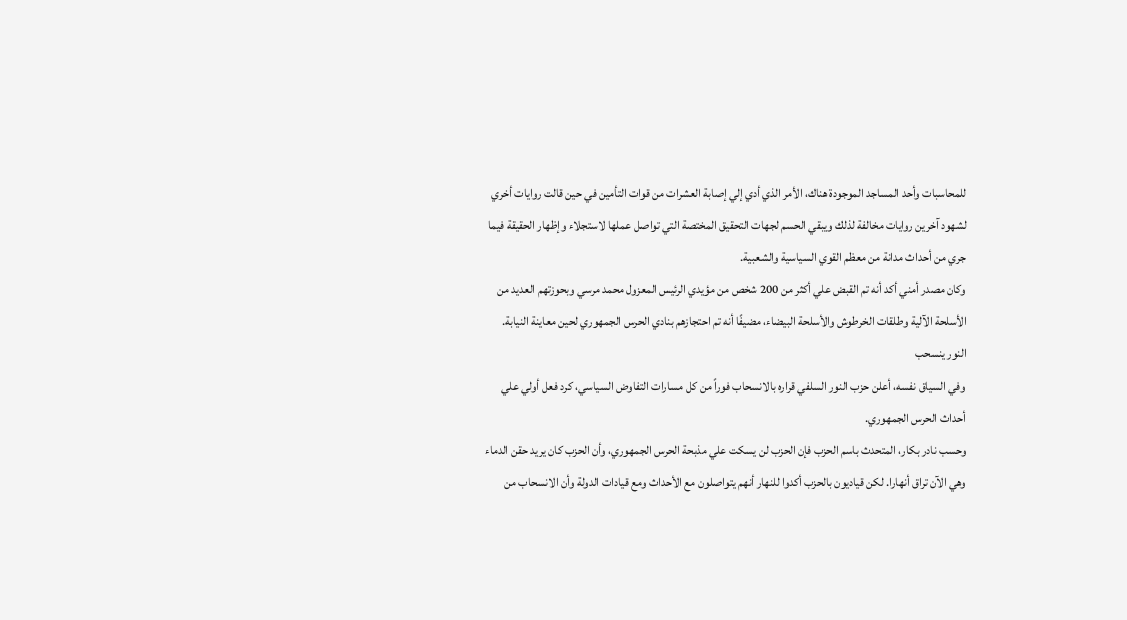للمحاسبات وأحد المساجد الموجودة هناك، الأمر الذي أدي إلي إصابة العشرات من قوات التأمين في حين قالت روايات أخري لشهود آخرين روايات مخالفة لذلك ويبقي الحسم لجهات التحقيق المختصة التي تواصل عملها لاستجلاء وإظهار الحقيقة فيما جري من أحداث مدانة من معظم القوي السياسية والشعبية.
وكان مصدر أمني أكد أنه تم القبض علي أكثر من 200 شخص من مؤيدي الرئيس المعزول محمد مرسي وبحوزتهم العديد من الأسلحة الآلية وطلقات الخرطوش والأسلحة البيضاء، مضيفًا أنه تم احتجازهم بنادي الحرس الجمهوري لحين معاينة النيابة.
النور ينسحب
وفي السياق نفسه، أعلن حزب النور السلفي قراره بالانسحاب فوراً من كل مسارات التفاوض السياسي، كرد فعل أولي علي أحداث الحرس الجمهوري.
وحسب نادر بكار، المتحدث باسم الحزب فإن الحزب لن يسكت علي مذبحة الحرس الجمهوري، وأن الحزب كان يريد حقن الدماء وهي الآن تراق أنهارا. لكن قياديون بالحزب أكدوا للنهار أنهم يتواصلون مع الأحداث ومع قيادات الدولة وأن الانسحاب من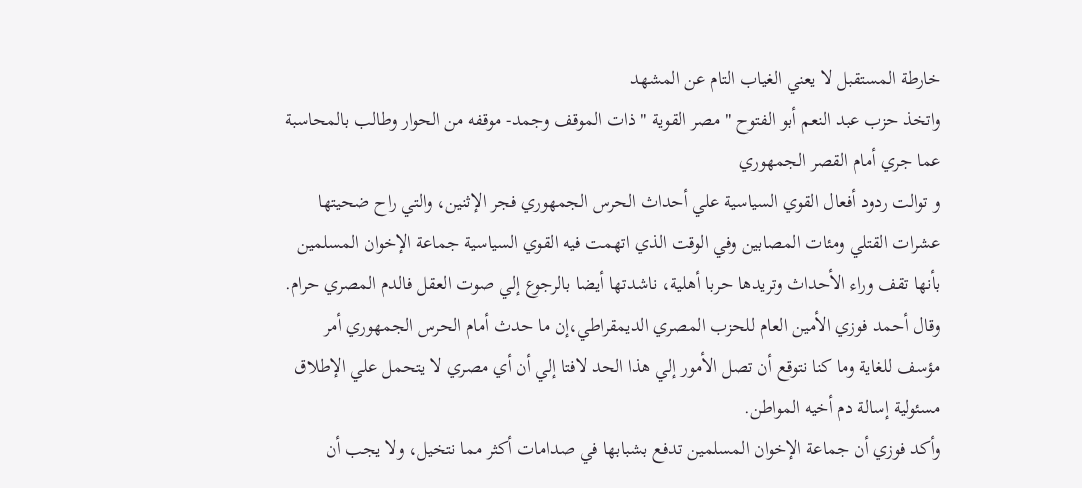خارطة المستقبل لا يعني الغياب التام عن المشهد
واتخذ حزب عبد النعم أبو الفتوح " مصر القوية " ذات الموقف وجمد- موقفه من الحوار وطالب بالمحاسبة عما جري أمام القصر الجمهوري
و توالت ردود أفعال القوي السياسية علي أحداث الحرس الجمهوري فجر الإثنين، والتي راح ضحيتها عشرات القتلي ومئات المصابين وفي الوقت الذي اتهمت فيه القوي السياسية جماعة الإخوان المسلمين بأنها تقف وراء الأحداث وتريدها حربا أهلية، ناشدتها أيضا بالرجوع إلي صوت العقل فالدم المصري حرام.
وقال أحمد فوزي الأمين العام للحزب المصري الديمقراطي،إن ما حدث أمام الحرس الجمهوري أمر مؤسف للغاية وما كنا نتوقع أن تصل الأمور إلي هذا الحد لافتا إلي أن أي مصري لا يتحمل علي الإطلاق مسئولية إسالة دم أخيه المواطن.
وأكد فوزي أن جماعة الإخوان المسلمين تدفع بشبابها في صدامات أكثر مما نتخيل، ولا يجب أن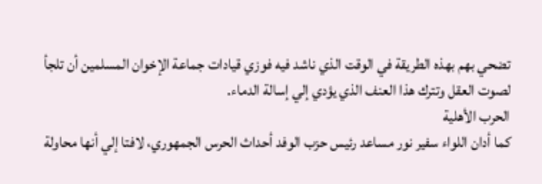تضحي بهم بهذه الطريقة في الوقت الذي ناشد فيه فوزي قيادات جماعة الإخوان المسلمين أن تلجأ لصوت العقل وتترك هذا العنف الذي يؤدي إلي إسالة الدماء.
الحرب الأهلية
كما أدان اللواء سفير نور مساعد رئيس حزب الوفد أحداث الحرس الجمهوري، لافتا إلي أنها محاولة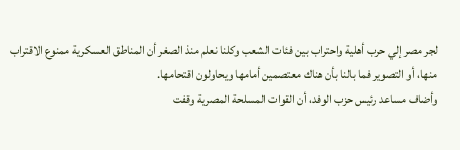لجر مصر إلي حرب أهلية واحتراب بين فئات الشعب وكلنا نعلم منذ الصغر أن المناطق العسكرية ممنوع الاقتراب منها، أو التصوير فما بالنا بأن هناك معتصمين أمامها ويحاولون اقتحامها.
وأضاف مساعد رئيس حزب الوفد، أن القوات المسلحة المصرية وقفت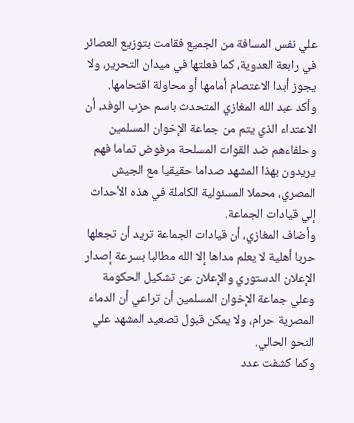علي نفس المسافة من الجميع فقامت بتوزيع العصائر في رابعة العدوية، كما فعلتها في ميدان التحرير، ولا يجوز أبدا الاعتصام أمامها أو محاولة اقتحامها.
وأكد عبد الله المغازي المتحدث باسم حزب الوفد، أن الاعتداء الذي يتم من جماعة الإخوان المسلمين وحلفاءهم ضد القوات المسلحة مرفوض تماما فهم يريدون بهذا المشهد صداما حقيقيا مع الجيش المصري، محملا المسئولية الكاملة في هذه الأحداث إلي قيادات الجماعة.
وأضاف المغازي، أن قيادات الجماعة تريد أن تجعلها حربا أهلية لا يعلم مداها إلا الله مطالبا بسرعة إصدار الإعلان الدستوري والإعلان عن تشكيل الحكومة وعلي جماعة الإخوان المسلمين أن تراعي أن الدماء المصرية حرام، ولا يمكن قبول تصعيد المشهد علي النحو الحالي.
وكما كشفت عدد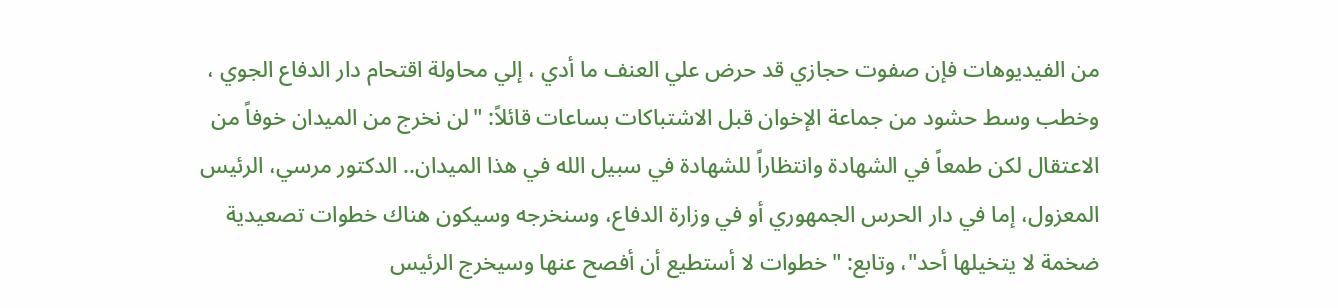من الفيديوهات فإن صفوت حجازي قد حرض علي العنف ما أدي ، إلي محاولة اقتحام دار الدفاع الجوي ، وخطب وسط حشود من جماعة الإخوان قبل الاشتباكات بساعات قائلاً: "لن نخرج من الميدان خوفاً من الاعتقال لكن طمعاً في الشهادة وانتظاراً للشهادة في سبيل الله في هذا الميدان.. الدكتور مرسي، الرئيس المعزول، إما في دار الحرس الجمهوري أو في وزارة الدفاع، وسنخرجه وسيكون هناك خطوات تصعيدية ضخمة لا يتخيلها أحد"، وتابع: "خطوات لا أستطيع أن أفصح عنها وسيخرج الرئيس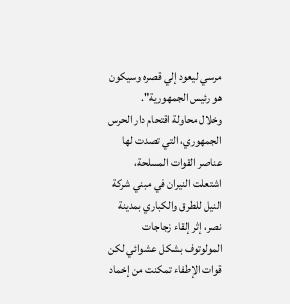مرسي ليعود إلي قصره وسيكون هو رئيس الجمهورية".
وخلال محاولة اقتحام دار الحرس الجمهوري، التي تصدت لها عناصر القوات المسلحة، اشتعلت النيران في مبني شركة النيل للطرق والكباري بمدينة نصر، إثر إلقاء زجاجات المولوتوف بشكل عشوائي لكن قوات الإطفاء تمكنت من إخماد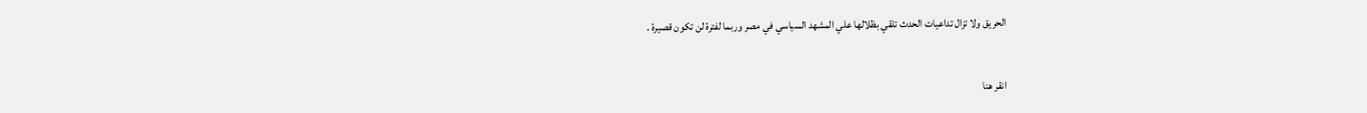الحريق ولا تزال تداعيات الحدث تلقي بظلالها علي المشهد السياسي في مصر وربما لفترة لن تكون قصيرة .


انقر هنا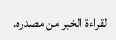لقراءة الخبر من مصدره.